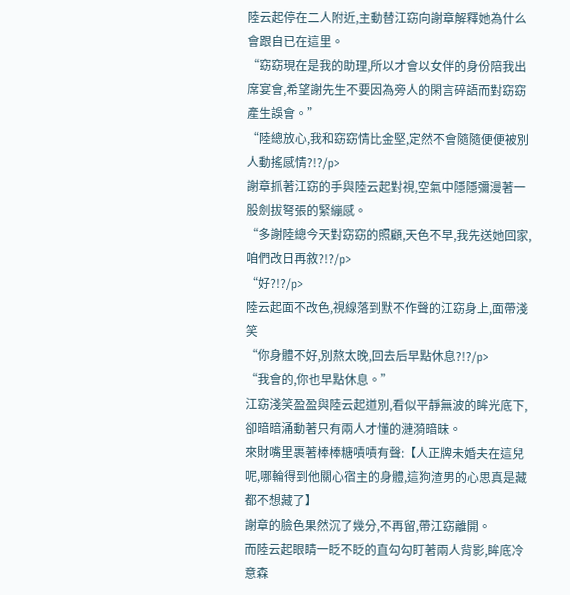陸云起停在二人附近,主動替江窈向謝章解釋她為什么會跟自已在這里。
“窈窈現在是我的助理,所以才會以女伴的身份陪我出席宴會,希望謝先生不要因為旁人的閑言碎語而對窈窈產生誤會。”
“陸總放心,我和窈窈情比金堅,定然不會隨隨便便被別人動搖感情?!?/p>
謝章抓著江窈的手與陸云起對視,空氣中隱隱彌漫著一股劍拔弩張的緊繃感。
“多謝陸總今天對窈窈的照顧,天色不早,我先送她回家,咱們改日再敘?!?/p>
“好?!?/p>
陸云起面不改色,視線落到默不作聲的江窈身上,面帶淺笑
“你身體不好,別熬太晚,回去后早點休息?!?/p>
“我會的,你也早點休息。”
江窈淺笑盈盈與陸云起道別,看似平靜無波的眸光底下,卻暗暗涌動著只有兩人才懂的漣漪暗昧。
來財嘴里裹著棒棒糖嘖嘖有聲:【人正牌未婚夫在這兒呢,哪輪得到他關心宿主的身體,這狗渣男的心思真是藏都不想藏了】
謝章的臉色果然沉了幾分,不再留,帶江窈離開。
而陸云起眼睛一眨不眨的直勾勾盯著兩人背影,眸底冷意森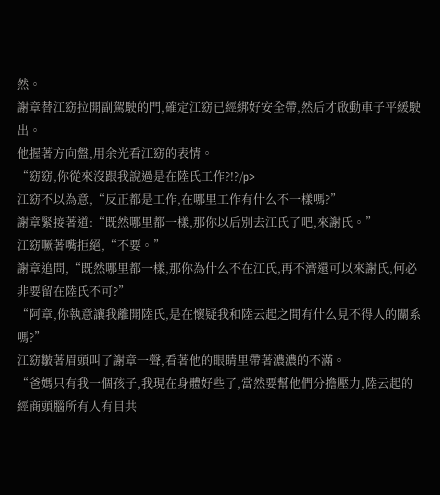然。
謝章替江窈拉開副駕駛的門,確定江窈已經綁好安全帶,然后才啟動車子平緩駛出。
他握著方向盤,用余光看江窈的表情。
“窈窈,你從來沒跟我說過是在陸氏工作?!?/p>
江窈不以為意,“反正都是工作,在哪里工作有什么不一樣嗎?”
謝章緊接著道:“既然哪里都一樣,那你以后別去江氏了吧,來謝氏。”
江窈噘著嘴拒絕,“不要。”
謝章追問,“既然哪里都一樣,那你為什么不在江氏,再不濟還可以來謝氏,何必非要留在陸氏不可?”
“阿章,你執意讓我離開陸氏,是在懷疑我和陸云起之間有什么見不得人的關系嗎?”
江窈皺著眉頭叫了謝章一聲,看著他的眼睛里帶著濃濃的不滿。
“爸媽只有我一個孩子,我現在身體好些了,當然要幫他們分擔壓力,陸云起的經商頭腦所有人有目共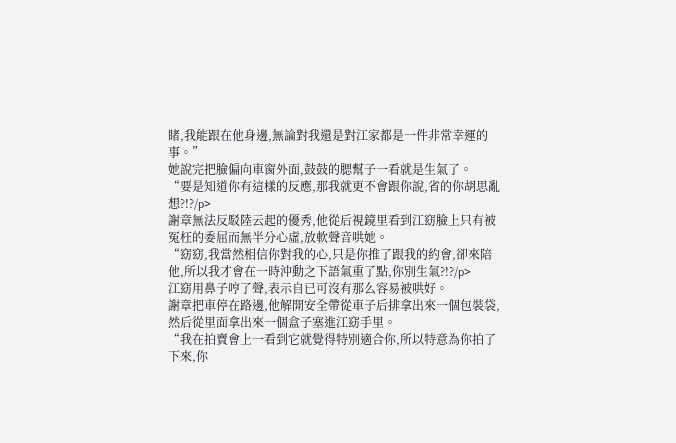睹,我能跟在他身邊,無論對我還是對江家都是一件非常幸運的事。”
她說完把臉偏向車窗外面,鼓鼓的腮幫子一看就是生氣了。
“要是知道你有這樣的反應,那我就更不會跟你說,省的你胡思亂想?!?/p>
謝章無法反駁陸云起的優秀,他從后視鏡里看到江窈臉上只有被冤枉的委屈而無半分心虛,放軟聲音哄她。
“窈窈,我當然相信你對我的心,只是你推了跟我的約會,卻來陪他,所以我才會在一時沖動之下語氣重了點,你別生氣?!?/p>
江窈用鼻子哼了聲,表示自已可沒有那么容易被哄好。
謝章把車停在路邊,他解開安全帶從車子后排拿出來一個包裝袋,然后從里面拿出來一個盒子塞進江窈手里。
“我在拍賣會上一看到它就覺得特別適合你,所以特意為你拍了下來,你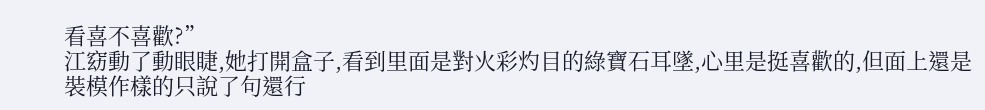看喜不喜歡?”
江窈動了動眼睫,她打開盒子,看到里面是對火彩灼目的綠寶石耳墜,心里是挺喜歡的,但面上還是裝模作樣的只說了句還行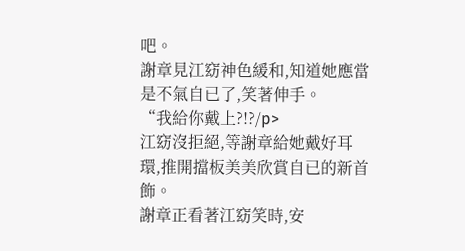吧。
謝章見江窈神色緩和,知道她應當是不氣自已了,笑著伸手。
“我給你戴上?!?/p>
江窈沒拒絕,等謝章給她戴好耳環,推開擋板美美欣賞自已的新首飾。
謝章正看著江窈笑時,安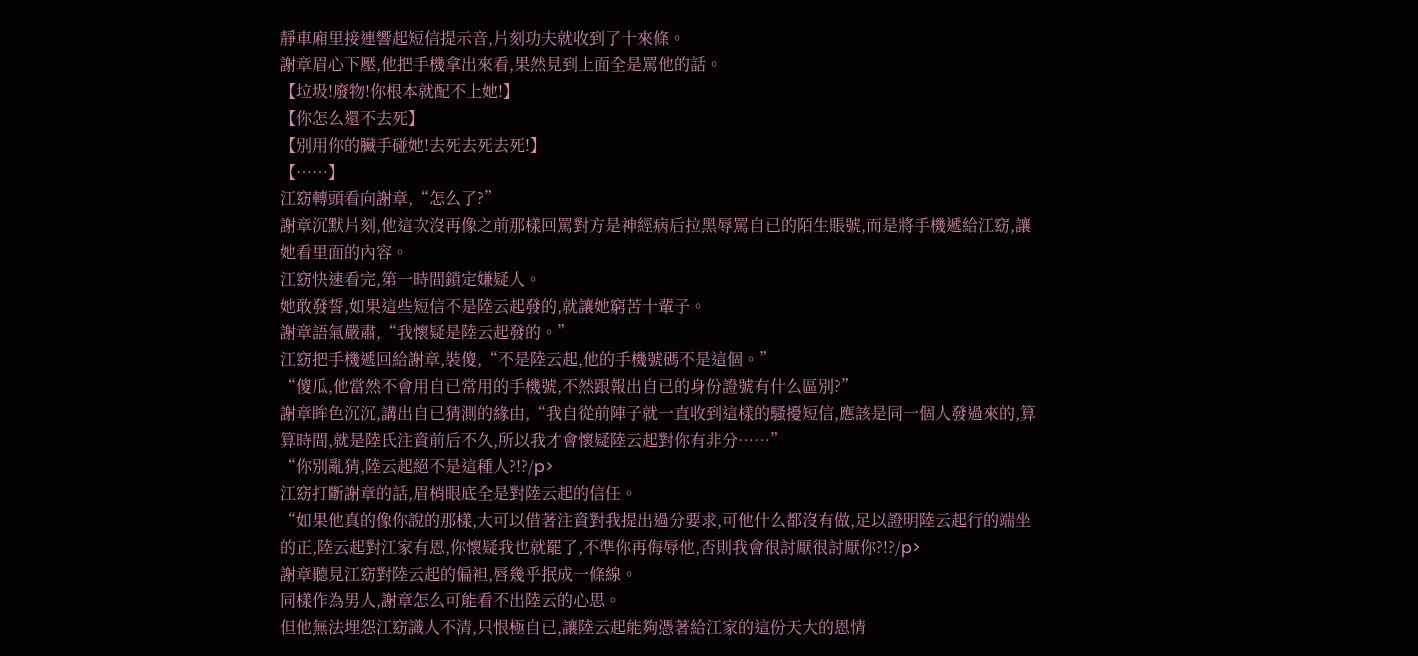靜車廂里接連響起短信提示音,片刻功夫就收到了十來條。
謝章眉心下壓,他把手機拿出來看,果然見到上面全是罵他的話。
【垃圾!廢物!你根本就配不上她!】
【你怎么還不去死】
【別用你的臟手碰她!去死去死去死!】
【……】
江窈轉頭看向謝章,“怎么了?”
謝章沉默片刻,他這次沒再像之前那樣回罵對方是神經病后拉黑辱罵自已的陌生賬號,而是將手機遞給江窈,讓她看里面的內容。
江窈快速看完,第一時間鎖定嫌疑人。
她敢發誓,如果這些短信不是陸云起發的,就讓她窮苦十輩子。
謝章語氣嚴肅,“我懷疑是陸云起發的。”
江窈把手機遞回給謝章,裝傻,“不是陸云起,他的手機號碼不是這個。”
“傻瓜,他當然不會用自已常用的手機號,不然跟報出自已的身份證號有什么區別?”
謝章眸色沉沉,講出自已猜測的緣由,“我自從前陣子就一直收到這樣的騷擾短信,應該是同一個人發過來的,算算時間,就是陸氏注資前后不久,所以我才會懷疑陸云起對你有非分……”
“你別亂猜,陸云起絕不是這種人?!?/p>
江窈打斷謝章的話,眉梢眼底全是對陸云起的信任。
“如果他真的像你說的那樣,大可以借著注資對我提出過分要求,可他什么都沒有做,足以證明陸云起行的端坐的正,陸云起對江家有恩,你懷疑我也就罷了,不準你再侮辱他,否則我會很討厭很討厭你?!?/p>
謝章聽見江窈對陸云起的偏袒,唇幾乎抿成一條線。
同樣作為男人,謝章怎么可能看不出陸云的心思。
但他無法埋怨江窈識人不清,只恨極自已,讓陸云起能夠憑著給江家的這份天大的恩情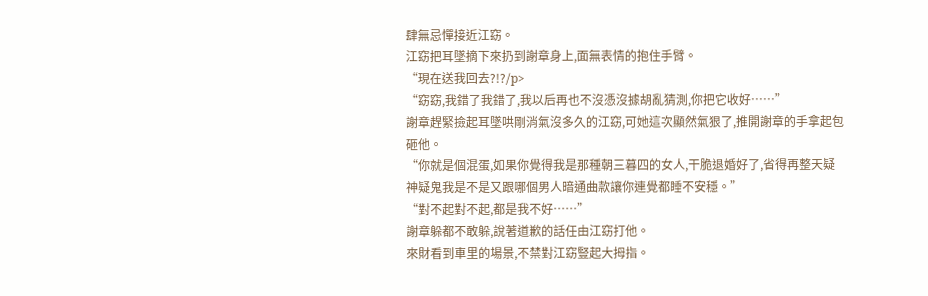肆無忌憚接近江窈。
江窈把耳墜摘下來扔到謝章身上,面無表情的抱住手臂。
“現在送我回去?!?/p>
“窈窈,我錯了我錯了,我以后再也不沒憑沒據胡亂猜測,你把它收好……”
謝章趕緊撿起耳墜哄剛消氣沒多久的江窈,可她這次顯然氣狠了,推開謝章的手拿起包砸他。
“你就是個混蛋,如果你覺得我是那種朝三暮四的女人,干脆退婚好了,省得再整天疑神疑鬼我是不是又跟哪個男人暗通曲款讓你連覺都睡不安穩。”
“對不起對不起,都是我不好……”
謝章躲都不敢躲,說著道歉的話任由江窈打他。
來財看到車里的場景,不禁對江窈豎起大拇指。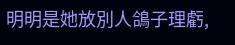明明是她放別人鴿子理虧,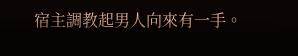宿主調教起男人向來有一手。